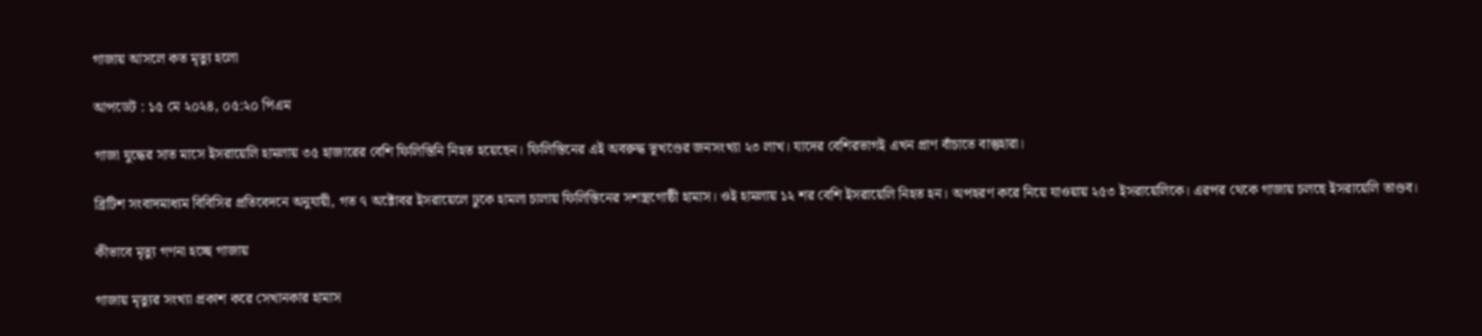গাজায় আসলে কত মৃত্যু হলো

আপডেট : ১৫ মে ২০২৪, ০৫:২০ পিএম

গাজা যুদ্ধের সাত মাসে ইসরায়েলি হামলায় ৩৫ হাজারের বেশি ফিলিস্তিনি নিহত হয়েছেন। ফিলিস্তিনের এই অবরুদ্ধ ভূখণ্ডের জনসংখ্যা ২৩ লাখ। যাদের বেশিরভাগই এখন প্রাণ বাঁচাতে বাস্তুহারা।

ব্রিটিশ সংবাদমাধ্যম বিবিসির প্রতিবেদনে অনুযায়ী, গত ৭ অক্টোবর ইসরায়েলে ঢুকে হামলা চালায় ফিলিস্তিনের সশস্ত্রগোষ্ঠী হামাস। ওই হামলায় ১২ শর বেশি ইসরায়েলি নিহত হন। অপহরণ করে নিয়ে যাওয়ায় ২৫৩ ইসরায়েলিকে। এরপর থেকে গাজায় চলছে ইসরায়েলি তাণ্ডব।

কীভাবে মৃত্যু গণনা হচ্ছে গাজায়

গাজায় মৃত্যুর সংখ্যা প্রকাশ করে সেখানকার হামাস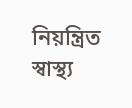নিয়ন্ত্রিত স্বাস্থ্য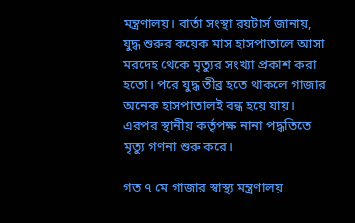মন্ত্রণালয়। বার্তা সংস্থা রয়টার্স জানায়, যুদ্ধ শুরুর কয়েক মাস হাসপাতালে আসা মরদেহ থেকে মৃত্যুর সংখ্যা প্রকাশ করা হতো। পরে যুদ্ধ তীব্র হতে থাকলে গাজার অনেক হাসপাতালই বন্ধ হয়ে যায়। এরপর স্থানীয় কর্তৃপক্ষ নানা পদ্ধতিতে মৃত্যু গণনা শুরু করে।

গত ৭ মে গাজার স্বাস্থ্য মন্ত্রণালয়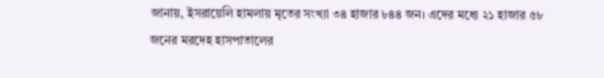জানায়, ইসরায়েলি হামলায় মৃতের সংখ্যা ৩৪ হাজার ৮৪৪ জন। এদের মধ্যে ২১ হাজার ৫৮ জনের মরদেহ হাসপাতালের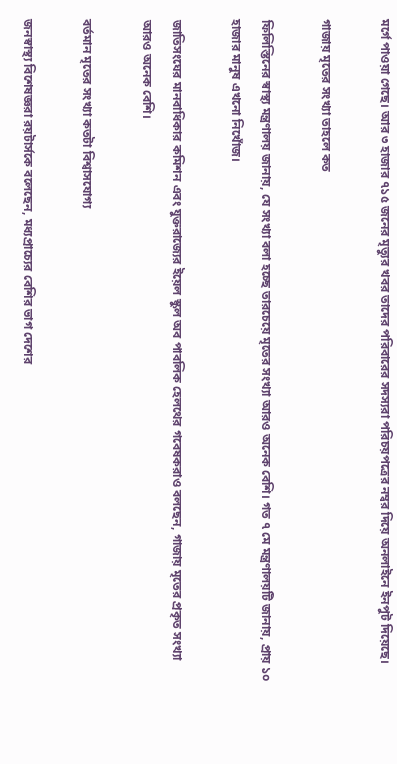মর্গে পাওয়া গেছে। আর ৩ হাজার ৭১৫ জনের মৃত্যুর খবর তাদের পরিবারের সদস্যরা পরিচয়পত্রের নম্বর দিয়ে অনলাইনে ইনপুট দিয়েছে।

গাজায় মৃতের সংখ্যা তাহলে কত

ফিলিস্তিনের স্বাস্থ্য মন্ত্রণালয় জানায়, যে সংখ্যা বলা হচ্ছে তারচেয়ে মৃতের সংখ্যা আরও অনেক বেশি। গত ৭ মে মন্ত্রণালয়টি জানায়, প্রায় ১০ হাজার মানুষ এখনো নিখোঁজ।

জাতিসংঘের মানবাধিকার কমিশন এবং যুক্তরাজ্যের ইয়েল স্কুল অব পাবলিক হেলথের গবেষকরাও বলছেন, গাজায় মৃতের প্রকৃত সংখ্যা আরও অনেক বেশি।

বর্তমান মৃতের সংখ্যা কতটা বিশ্বাসযোগ্য

জনস্বাস্থ্য বিশেষজ্ঞরা রয়টার্সকে বলেছেন, মধ্যপ্রাচ্যের বেশির ভাগ দেশের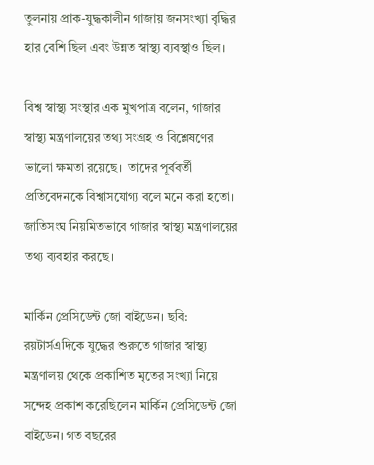তুলনায় প্রাক-যুদ্ধকালীন গাজায় জনসংখ্যা বৃদ্ধির হার বেশি ছিল এবং উন্নত স্বাস্থ্য ব্যবস্থাও ছিল।

বিশ্ব স্বাস্থ্য সংস্থার এক মুখপাত্র বলেন, গাজার স্বাস্থ্য মন্ত্রণালয়ের তথ্য সংগ্রহ ও বিশ্লেষণের ভালো ক্ষমতা রয়েছে।  তাদের পূর্ববর্তী প্রতিবেদনকে বিশ্বাসযোগ্য বলে মনে করা হতো। জাতিসংঘ নিয়মিতভাবে গাজার স্বাস্থ্য মন্ত্রণালয়ের তথ্য ব্যবহার করছে।

মার্কিন প্রেসিডেন্ট জো বাইডেন। ছবি: রয়টার্সএদিকে যুদ্ধের শুরুতে গাজার স্বাস্থ্য মন্ত্রণালয় থেকে প্রকাশিত মৃতের সংখ্যা নিয়ে সন্দেহ প্রকাশ করেছিলেন মার্কিন প্রেসিডেন্ট জো বাইডেন। গত বছরের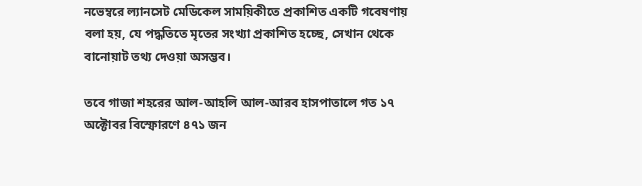নভেম্বরে ল্যানসেট মেডিকেল সাময়িকীতে প্রকাশিত একটি গবেষণায় বলা হয়, যে পদ্ধতিতে মৃতের সংখ্যা প্রকাশিত হচ্ছে, সেখান থেকে বানোয়াট তথ্য দেওয়া অসম্ভব।

তবে গাজা শহরের আল-আহলি আল-আরব হাসপাতালে গত ১৭ অক্টোবর বিস্ফোরণে ৪৭১ জন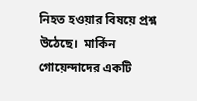নিহত হওয়ার বিষয়ে প্রশ্ন উঠেছে।  মার্কিন গোয়েন্দাদের একটি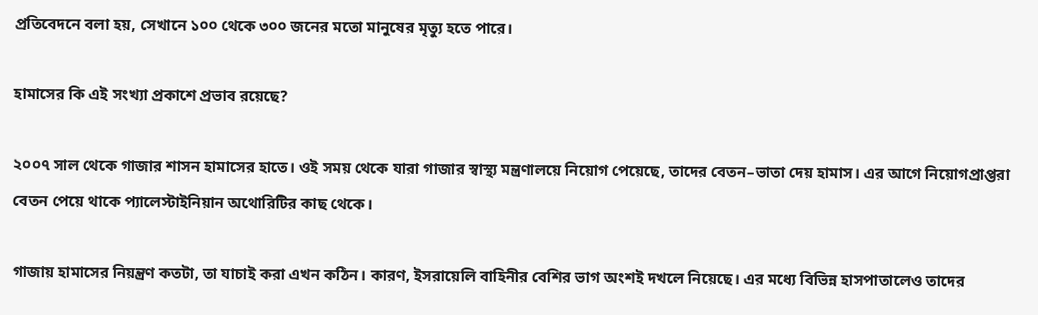প্রতিবেদনে বলা হয়, সেখানে ১০০ থেকে ৩০০ জনের মতো মানুষের মৃত্যু হতে পারে।

হামাসের কি এই সংখ্যা প্রকাশে প্রভাব রয়েছে?

২০০৭ সাল থেকে গাজার শাসন হামাসের হাতে। ওই সময় থেকে যারা গাজার স্বাস্থ্য মন্ত্রণালয়ে নিয়োগ পেয়েছে, তাদের বেতন–ভাতা দেয় হামাস। এর আগে নিয়োগপ্রাপ্তরা বেতন পেয়ে থাকে প্যালেস্টাইনিয়ান অথোরিটির কাছ থেকে।

গাজায় হামাসের নিয়ন্ত্রণ কতটা, তা যাচাই করা এখন কঠিন। কারণ, ইসরায়েলি বাহিনীর বেশির ভাগ অংশই দখলে নিয়েছে। এর মধ্যে বিভিন্ন হাসপাতালেও তাদের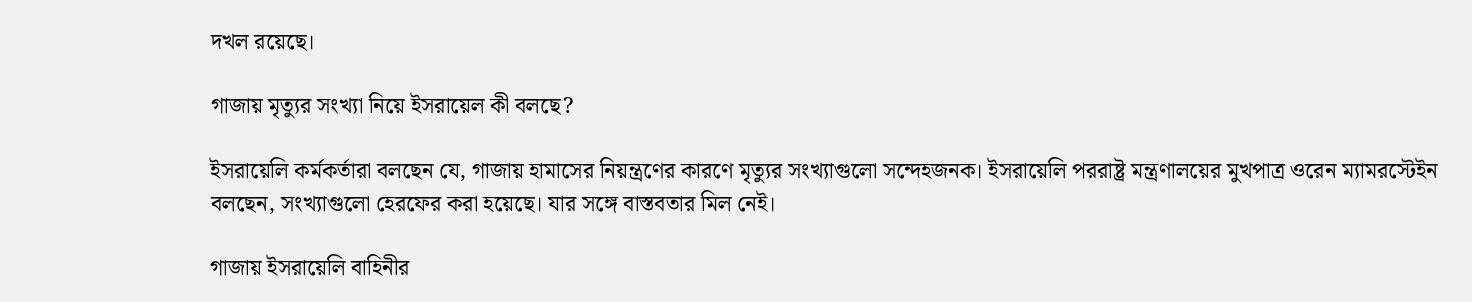দখল রয়েছে।

গাজায় মৃত্যুর সংখ্যা নিয়ে ইসরায়েল কী বলছে?

ইসরায়েলি কর্মকর্তারা বলছেন যে, গাজায় হামাসের নিয়ন্ত্রণের কারণে মৃত্যুর সংখ্যাগুলো সন্দেহজনক। ইসরায়েলি পররাষ্ট্র মন্ত্রণালয়ের মুখপাত্র ওরেন ম্যামরস্টেইন বলছেন, সংখ্যাগুলো হেরফের করা হয়েছে। যার সঙ্গে বাস্তবতার মিল নেই।

গাজায় ইসরায়েলি বাহিনীর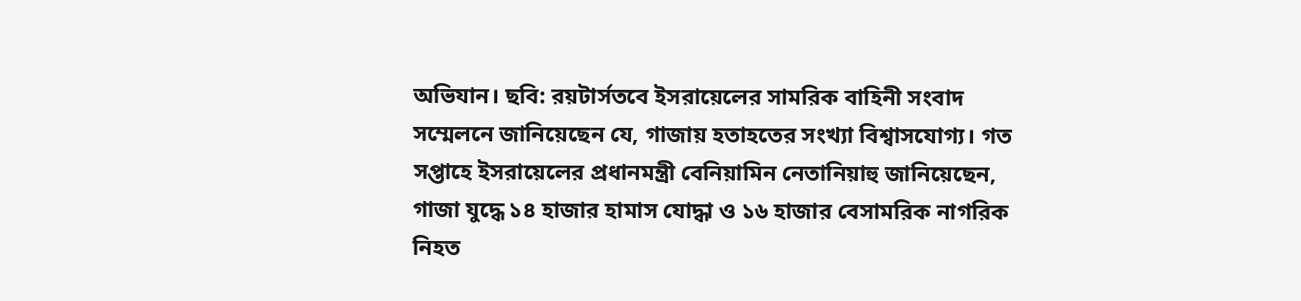অভিযান। ছবি: রয়টার্সতবে ইসরায়েলের সামরিক বাহিনী সংবাদ সম্মেলনে জানিয়েছেন যে, গাজায় হতাহতের সংখ্যা বিশ্বাসযোগ্য। গত সপ্তাহে ইসরায়েলের প্রধানমন্ত্রী বেনিয়ামিন নেতানিয়াহু জানিয়েছেন, গাজা যুদ্ধে ১৪ হাজার হামাস যোদ্ধা ও ১৬ হাজার বেসামরিক নাগরিক নিহত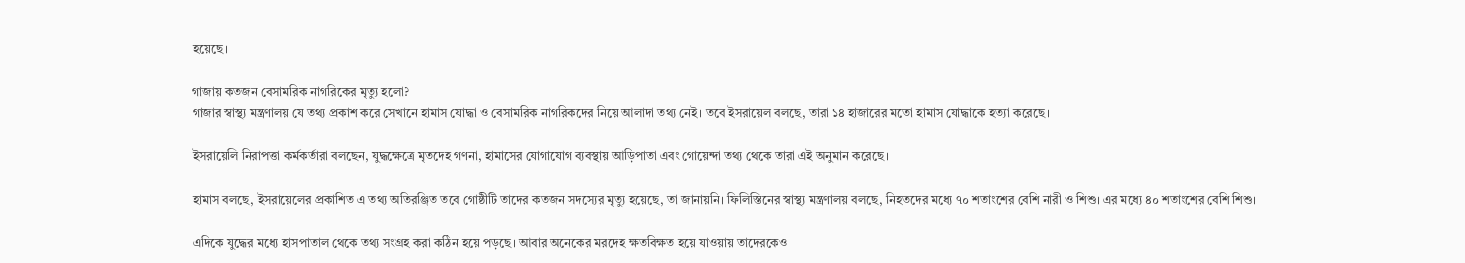হয়েছে।

গাজায় কতজন বেসামরিক নাগরিকের মৃত্যু হলো?
গাজার স্বাস্থ্য মন্ত্রণালয় যে তথ্য প্রকাশ করে সেখানে হামাস যোদ্ধা ও বেসামরিক নাগরিকদের নিয়ে আলাদা তথ্য নেই। তবে ইসরায়েল বলছে, তারা ১৪ হাজারের মতো হামাস যোদ্ধাকে হত্যা করেছে।

ইসরায়েলি নিরাপত্তা কর্মকর্তারা বলছেন, যুদ্ধক্ষেত্রে মৃতদেহ গণনা, হামাসের যোগাযোগ ব্যবস্থায় আড়িপাতা এবং গোয়েন্দা তথ্য থেকে তারা এই অনুমান করেছে।

হামাস বলছে, ইসরায়েলের প্রকাশিত এ তথ্য অতিরঞ্জিত তবে গোষ্ঠীটি তাদের কতজন সদস্যের মৃত্যু হয়েছে, তা জানায়নি। ফিলিস্তিনের স্বাস্থ্য মন্ত্রণালয় বলছে, নিহতদের মধ্যে ৭০ শতাংশের বেশি নারী ও শিশু। এর মধ্যে ৪০ শতাংশের বেশি শিশু।

এদিকে যুদ্ধের মধ্যে হাসপাতাল থেকে তথ্য সংগ্রহ করা কঠিন হয়ে পড়ছে। আবার অনেকের মরদেহ ক্ষতবিক্ষত হয়ে যাওয়ায় তাদেরকেও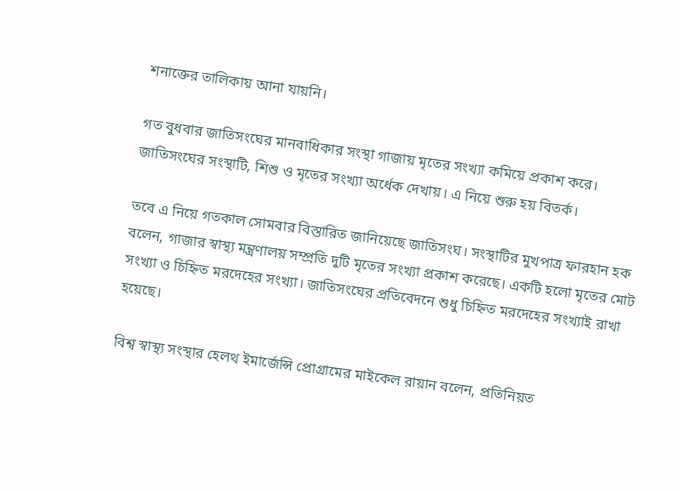শনাক্তের তালিকায় আনা যায়নি।

গত বুধবার জাতিসংঘের মানবাধিকার সংস্থা গাজায় মৃতের সংখ্যা কমিয়ে প্রকাশ করে। জাতিসংঘের সংস্থাটি, শিশু ও মৃতের সংখ্যা অর্ধেক দেখায়। এ নিয়ে শুরু হয় বিতর্ক।

তবে এ নিয়ে গতকাল সোমবার বিস্তারিত জানিয়েছে জাতিসংঘ। সংস্থাটির মুখপাত্র ফারহান হক বলেন, গাজার স্বাস্থ্য মন্ত্রণালয় সম্প্রতি দুটি মৃতের সংখ্যা প্রকাশ করেছে। একটি হলো মৃতের মোট সংখ্যা ও চিহ্নিত মরদেহের সংখ্যা। জাতিসংঘের প্রতিবেদনে শুধু চিহ্নিত মরদেহের সংখ্যাই রাখা হয়েছে।

বিশ্ব স্বাস্থ্য সংস্থার হেলথ ইমার্জেন্সি প্রোগ্রামের মাইকেল রায়ান বলেন, প্রতিনিয়ত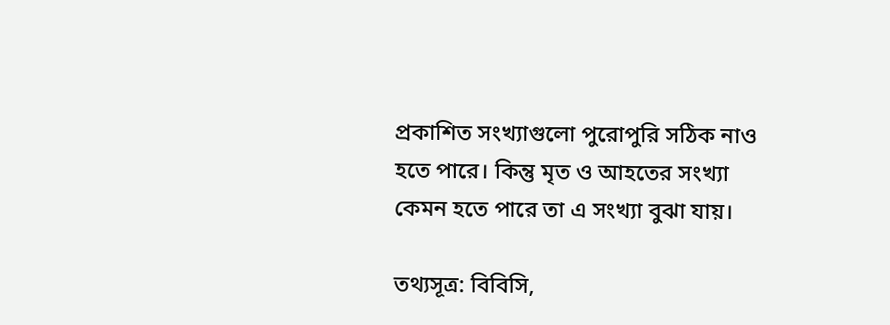প্রকাশিত সংখ্যাগুলো পুরোপুরি সঠিক নাও হতে পারে। কিন্তু মৃত ও আহতের সংখ্যা কেমন হতে পারে তা এ সংখ্যা বুঝা যায়।

তথ্যসূত্র: বিবিসি,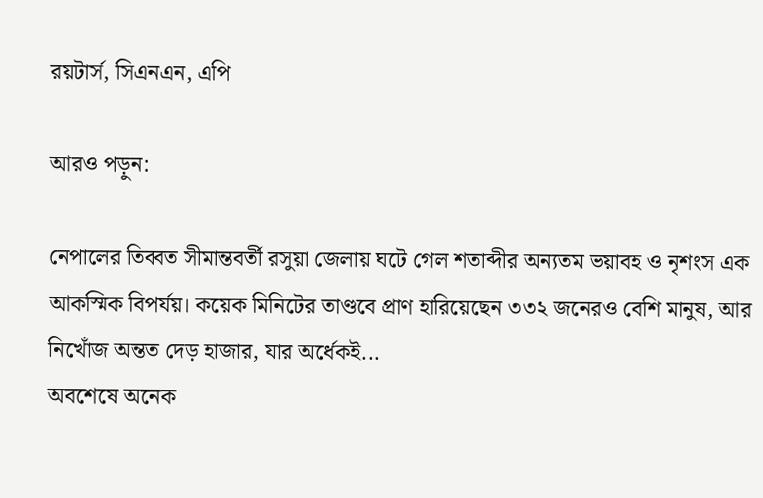রয়টার্স, সিএনএন, এপি

আরও পড়ুন:

নেপালের তিব্বত সীমান্তবর্তী রসুয়া জেলায় ঘটে গেল শতাব্দীর অন্যতম ভয়াবহ ও নৃশংস এক আকস্মিক বিপর্যয়। কয়েক মিনিটের তাণ্ডবে প্রাণ হারিয়েছেন ৩৩২ জনেরও বেশি মানুষ, আর নিখোঁজ অন্তত দেড় হাজার, যার অর্ধেকই...
অবশেষে অনেক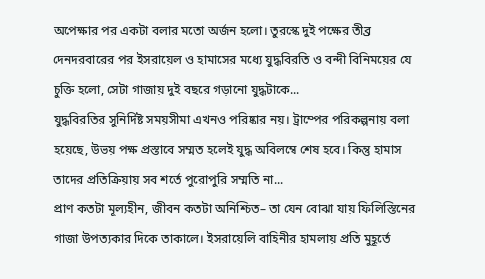অপেক্ষার পর একটা বলার মতো অর্জন হলো। তুরস্কে দুই পক্ষের তীব্র দেনদরবারের পর ইসরায়েল ও হামাসের মধ্যে যুদ্ধবিরতি ও বন্দী বিনিময়ের যে চুক্তি হলো, সেটা গাজায় দুই বছরে গড়ানো যুদ্ধটাকে...
যুদ্ধবিরতির সুনির্দিষ্ট সময়সীমা এখনও পরিষ্কার নয়। ট্রাম্পের পরিকল্পনায় বলা হয়েছে, উভয় পক্ষ প্রস্তাবে সম্মত হলেই যুদ্ধ অবিলম্বে শেষ হবে। কিন্তু হামাস তাদের প্রতিক্রিয়ায় সব শর্তে পুরোপুরি সম্মতি না...
প্রাণ কতটা মূল্যহীন, জীবন কতটা অনিশ্চিত– তা যেন বোঝা যায় ফিলিস্তিনের গাজা উপত্যকার দিকে তাকালে। ইসরায়েলি বাহিনীর হামলায় প্রতি মুহূর্তে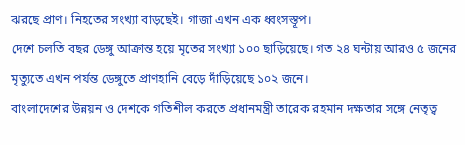ঝরছে প্রাণ। নিহতের সংখ্যা বাড়ছেই। গাজা এখন এক ধ্বংসস্তূপ।
দেশে চলতি বছর ডেঙ্গু আক্রান্ত হয়ে মৃতের সংখ্যা ১০০ ছাড়িয়েছে। গত ২৪ ঘন্টায় আরও ৫ জনের মৃত্যুতে এখন পর্যন্ত ডেঙ্গুতে প্রাণহানি বেড়ে দাঁড়িয়েছে ১০২ জনে।
বাংলাদেশের উন্নয়ন ও দেশকে গতিশীল করতে প্রধানমন্ত্রী তারেক রহমান দক্ষতার সঙ্গে নেতৃত্ব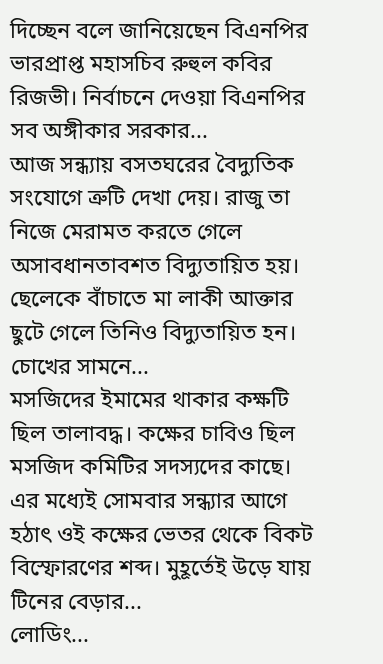দিচ্ছেন বলে জানিয়েছেন বিএনপির ভারপ্রাপ্ত মহাসচিব রুহুল কবির রিজভী। নির্বাচনে দেওয়া বিএনপির সব অঙ্গীকার সরকার...
আজ সন্ধ্যায় বসতঘরের বৈদ্যুতিক সংযোগে ত্রুটি দেখা দেয়। রাজু তা নিজে মেরামত করতে গেলে অসাবধানতাবশত বিদ্যুতায়িত হয়। ছেলেকে বাঁচাতে মা লাকী আক্তার ছুটে গেলে তিনিও বিদ্যুতায়িত হন। চোখের সামনে...
মসজিদের ইমামের থাকার কক্ষটি ছিল তালাবদ্ধ। কক্ষের চাবিও ছিল মসজিদ কমিটির সদস্যদের কাছে। এর মধ্যেই সোমবার সন্ধ্যার আগে হঠাৎ ওই কক্ষের ভেতর থেকে বিকট বিস্ফোরণের শব্দ। মুহূর্তেই উড়ে যায় টিনের বেড়ার...
লোডিং...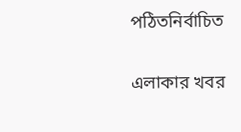পঠিতনির্বাচিত

এলাকার খবর